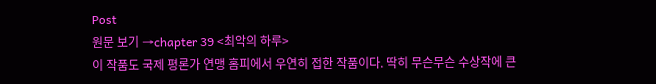Post
원문 보기 →chapter 39 <최악의 하루>
이 작품도 국제 평론가 연맹 홈피에서 우연히 접한 작품이다. 딱히 무슨무슨 수상작에 큰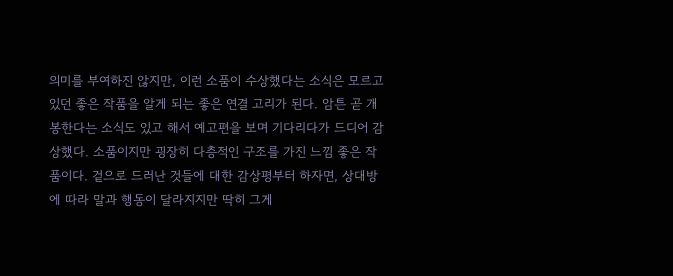의미를 부여하진 않지만, 이런 소품이 수상했다는 소식은 모르고 있던 좋은 작품을 알게 되는 좋은 연결 고리가 된다. 암튼 곧 개봉한다는 소식도 있고 해서 예고편을 보며 기다리다가 드디어 감상했다. 소품이지만 굉장히 다층적인 구조를 가진 느낌 좋은 작품이다. 겉으로 드러난 것들에 대한 감상평부터 하자면, 상대방에 따라 말과 행동이 달라지지만 딱히 그게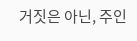거짓은 아닌, 주인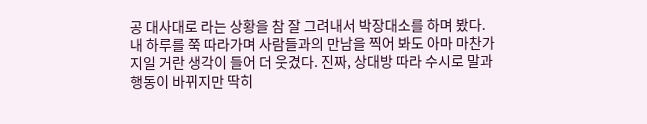공 대사대로 라는 상황을 참 잘 그려내서 박장대소를 하며 봤다. 내 하루를 쭉 따라가며 사람들과의 만남을 찍어 봐도 아마 마찬가지일 거란 생각이 들어 더 웃겼다. 진짜, 상대방 따라 수시로 말과 행동이 바뀌지만 딱히